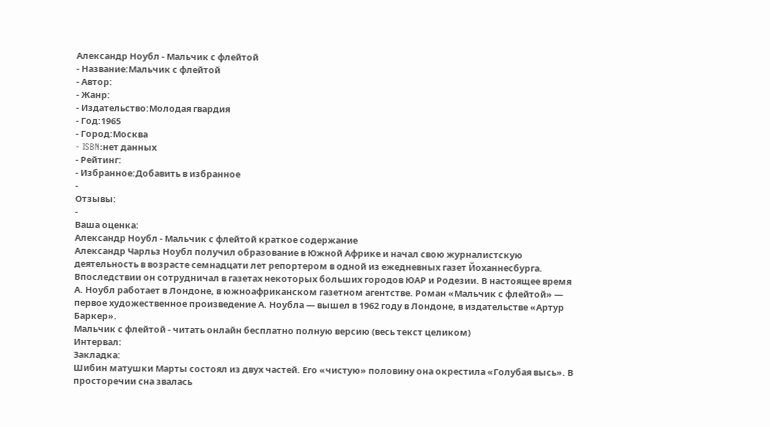Александр Ноубл - Мальчик с флейтой
- Название:Мальчик с флейтой
- Автор:
- Жанр:
- Издательство:Молодая гвардия
- Год:1965
- Город:Москва
- ISBN:нет данных
- Рейтинг:
- Избранное:Добавить в избранное
-
Отзывы:
-
Ваша оценка:
Александр Ноубл - Мальчик с флейтой краткое содержание
Александр Чарльз Ноубл получил образование в Южной Африке и начал свою журналистскую деятельность в возрасте семнадцати лет репортером в одной из ежедневных газет Йоханнесбурга. Впоследствии он сотрудничал в газетах некоторых больших городов ЮАР и Родезии. В настоящее время А. Ноубл работает в Лондоне, в южноафриканском газетном агентстве. Роман «Мальчик с флейтой» — первое художественное произведение А. Ноубла — вышел в 1962 году в Лондоне, в издательстве «Артур Баркер».
Мальчик с флейтой - читать онлайн бесплатно полную версию (весь текст целиком)
Интервал:
Закладка:
Шибин матушки Марты состоял из двух частей. Его «чистую» половину она окрестила «Голубая высь». В просторечии сна звалась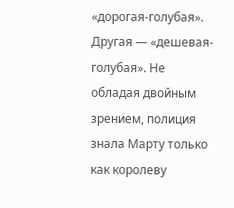«дорогая-голубая». Другая — «дешевая-голубая». Не обладая двойным зрением, полиция знала Марту только как королеву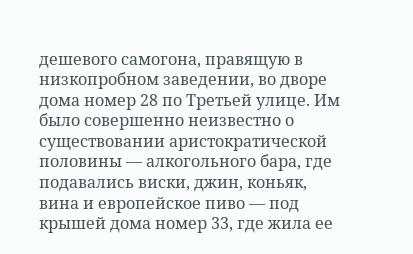дешевого самогона, правящую в низкопробном заведении, во дворе дома номер 28 по Третьей улице. Им было совершенно неизвестно о существовании аристократической половины — алкогольного бара, где подавались виски, джин, коньяк, вина и европейское пиво — под крышей дома номер 33, где жила ее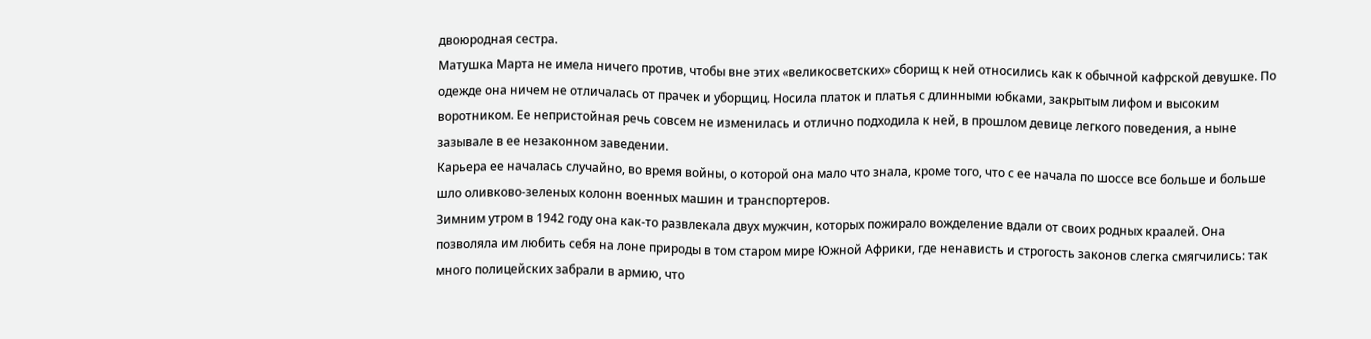двоюродная сестра.
Матушка Марта не имела ничего против, чтобы вне этих «великосветских» сборищ к ней относились как к обычной кафрской девушке. По одежде она ничем не отличалась от прачек и уборщиц. Носила платок и платья с длинными юбками, закрытым лифом и высоким воротником. Ее непристойная речь совсем не изменилась и отлично подходила к ней, в прошлом девице легкого поведения, а ныне зазывале в ее незаконном заведении.
Карьера ее началась случайно, во время войны, о которой она мало что знала, кроме того, что с ее начала по шоссе все больше и больше шло оливково-зеленых колонн военных машин и транспортеров.
Зимним утром в 1942 году она как-то развлекала двух мужчин, которых пожирало вожделение вдали от своих родных краалей. Она позволяла им любить себя на лоне природы в том старом мире Южной Африки, где ненависть и строгость законов слегка смягчились: так много полицейских забрали в армию, что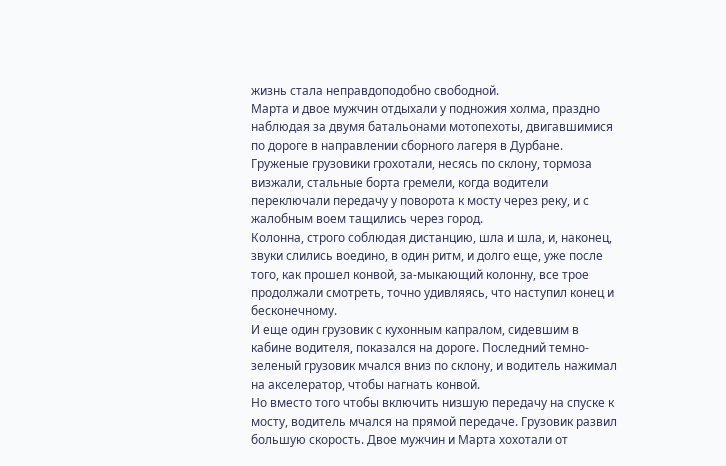жизнь стала неправдоподобно свободной.
Марта и двое мужчин отдыхали у подножия холма, праздно наблюдая за двумя батальонами мотопехоты, двигавшимися по дороге в направлении сборного лагеря в Дурбане.
Груженые грузовики грохотали, несясь по склону, тормоза визжали, стальные борта гремели, когда водители переключали передачу у поворота к мосту через реку, и с жалобным воем тащились через город.
Колонна, строго соблюдая дистанцию, шла и шла, и, наконец, звуки слились воедино, в один ритм, и долго еще, уже после того, как прошел конвой, за-мыкающий колонну, все трое продолжали смотреть, точно удивляясь, что наступил конец и бесконечному.
И еще один грузовик с кухонным капралом, сидевшим в кабине водителя, показался на дороге. Последний темно-зеленый грузовик мчался вниз по склону, и водитель нажимал на акселератор, чтобы нагнать конвой.
Но вместо того чтобы включить низшую передачу на спуске к мосту, водитель мчался на прямой передаче. Грузовик развил большую скорость. Двое мужчин и Марта хохотали от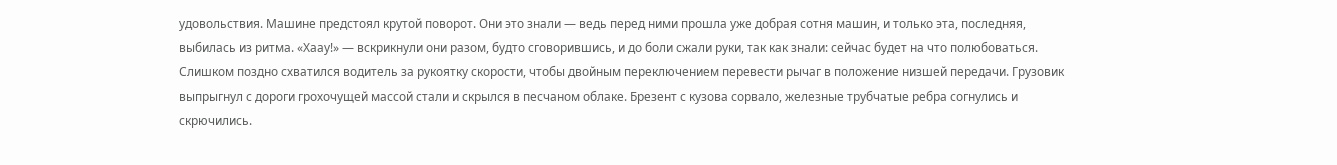удовольствия. Машине предстоял крутой поворот. Они это знали — ведь перед ними прошла уже добрая сотня машин, и только эта, последняя, выбилась из ритма. «Хаау!» — вскрикнули они разом, будто сговорившись, и до боли сжали руки, так как знали: сейчас будет на что полюбоваться.
Слишком поздно схватился водитель за рукоятку скорости, чтобы двойным переключением перевести рычаг в положение низшей передачи. Грузовик выпрыгнул с дороги грохочущей массой стали и скрылся в песчаном облаке. Брезент с кузова сорвало, железные трубчатые ребра согнулись и скрючились.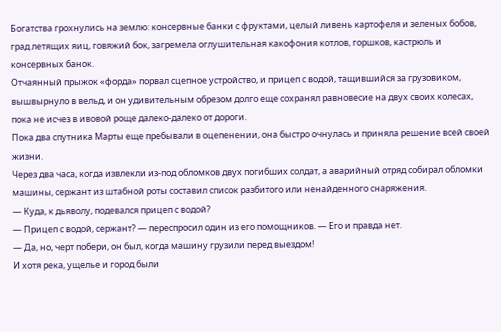Богатства грохнулись на землю: консервные банки с фруктами, целый ливень картофеля и зеленых бобов, град летящих яиц, говяжий бок, загремела оглушительная какофония котлов, горшков, кастрюль и консервных банок.
Отчаянный прыжок «форда» порвал сцепное устройство, и прицеп с водой, тащившийся за грузовиком, вышвырнуло в вельд, и он удивительным обрезом долго еще сохранял равновесие на двух своих колесах, пока не исчез в ивовой роще далеко-далеко от дороги.
Пока два спутника Марты еще пребывали в оцепенении, она быстро очнулась и приняла решение всей своей жизни.
Через два часа, когда извлекли из-под обломков двух погибших солдат, а аварийный отряд собирал обломки машины, сержант из штабной роты составил список разбитого или ненайденного снаряжения.
— Куда, к дьяволу, подевался прицеп с водой?
— Прицеп с водой, сержант? — переспросил один из его помощников. — Его и правда нет.
— Да, но, черт побери, он был, когда машину грузили перед выездом!
И хотя река, ущелье и город были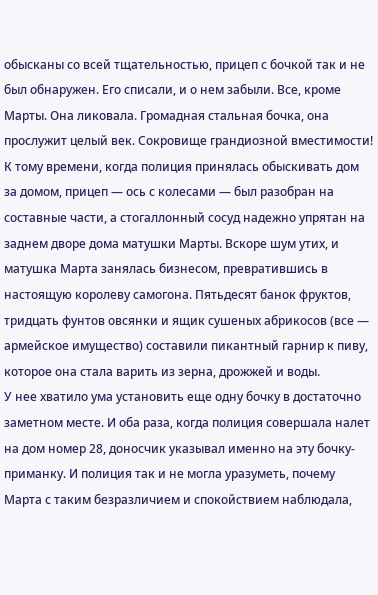обысканы со всей тщательностью, прицеп с бочкой так и не был обнаружен. Его списали, и о нем забыли. Все, кроме Марты. Она ликовала. Громадная стальная бочка, она прослужит целый век. Сокровище грандиозной вместимости!
К тому времени, когда полиция принялась обыскивать дом за домом, прицеп — ось с колесами — был разобран на составные части, а стогаллонный сосуд надежно упрятан на заднем дворе дома матушки Марты. Вскоре шум утих, и матушка Марта занялась бизнесом, превратившись в настоящую королеву самогона. Пятьдесят банок фруктов, тридцать фунтов овсянки и ящик сушеных абрикосов (все — армейское имущество) составили пикантный гарнир к пиву, которое она стала варить из зерна, дрожжей и воды.
У нее хватило ума установить еще одну бочку в достаточно заметном месте. И оба раза, когда полиция совершала налет на дом номер 28, доносчик указывал именно на эту бочку-приманку. И полиция так и не могла уразуметь, почему Марта с таким безразличием и спокойствием наблюдала,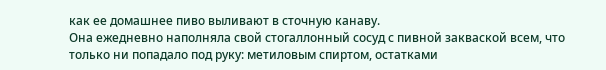как ее домашнее пиво выливают в сточную канаву.
Она ежедневно наполняла свой стогаллонный сосуд с пивной закваской всем, что только ни попадало под руку: метиловым спиртом, остатками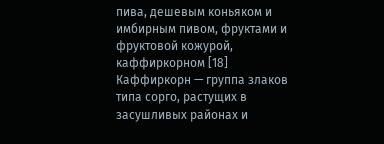пива, дешевым коньяком и имбирным пивом, фруктами и фруктовой кожурой, каффиркорном [18] Каффиркорн — группа злаков типа сорго, растущих в засушливых районах и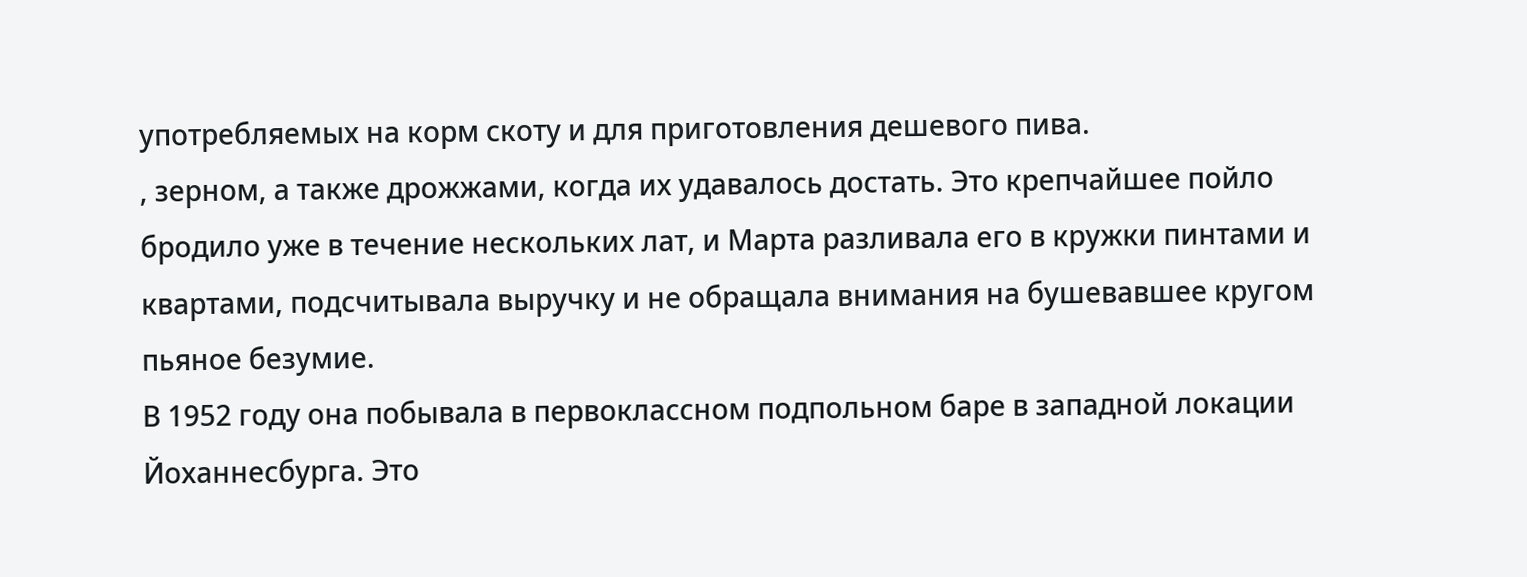употребляемых на корм скоту и для приготовления дешевого пива.
, зерном, а также дрожжами, когда их удавалось достать. Это крепчайшее пойло бродило уже в течение нескольких лат, и Марта разливала его в кружки пинтами и квартами, подсчитывала выручку и не обращала внимания на бушевавшее кругом пьяное безумие.
В 1952 году она побывала в первоклассном подпольном баре в западной локации Йоханнесбурга. Это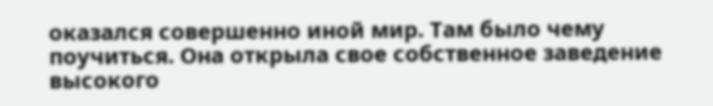оказался совершенно иной мир. Там было чему поучиться. Она открыла свое собственное заведение высокого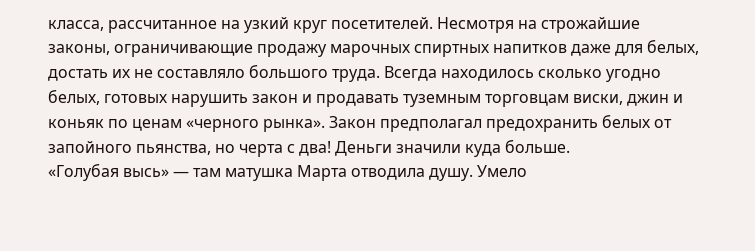класса, рассчитанное на узкий круг посетителей. Несмотря на строжайшие законы, ограничивающие продажу марочных спиртных напитков даже для белых, достать их не составляло большого труда. Всегда находилось сколько угодно белых, готовых нарушить закон и продавать туземным торговцам виски, джин и коньяк по ценам «черного рынка». Закон предполагал предохранить белых от запойного пьянства, но черта с два! Деньги значили куда больше.
«Голубая высь» — там матушка Марта отводила душу. Умело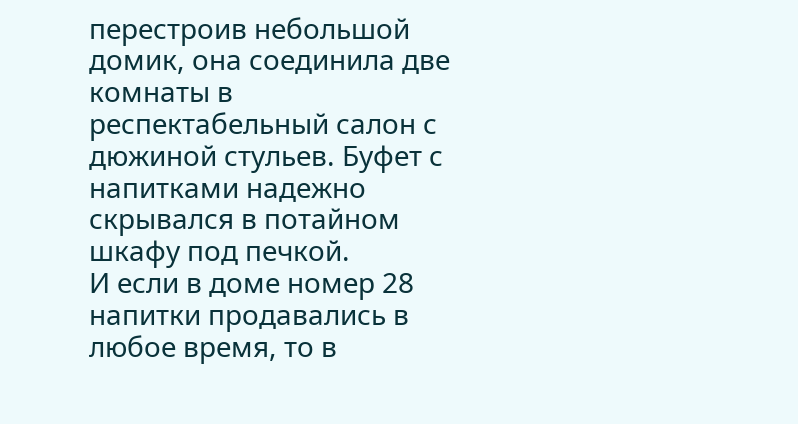перестроив небольшой домик, она соединила две комнаты в респектабельный салон с дюжиной стульев. Буфет с напитками надежно скрывался в потайном шкафу под печкой.
И если в доме номер 28 напитки продавались в любое время, то в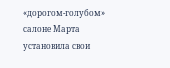«дорогом-голубом» салоне Марта установила свои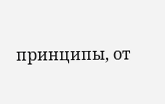принципы, от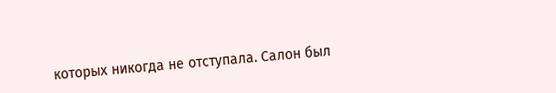которых никогда не отступала. Салон был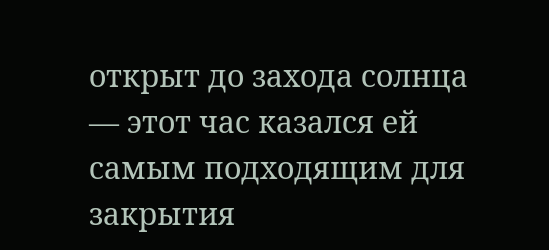открыт до захода солнца — этот час казался ей самым подходящим для закрытия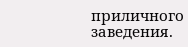приличного заведения.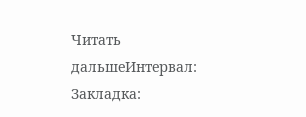Читать дальшеИнтервал:
Закладка: